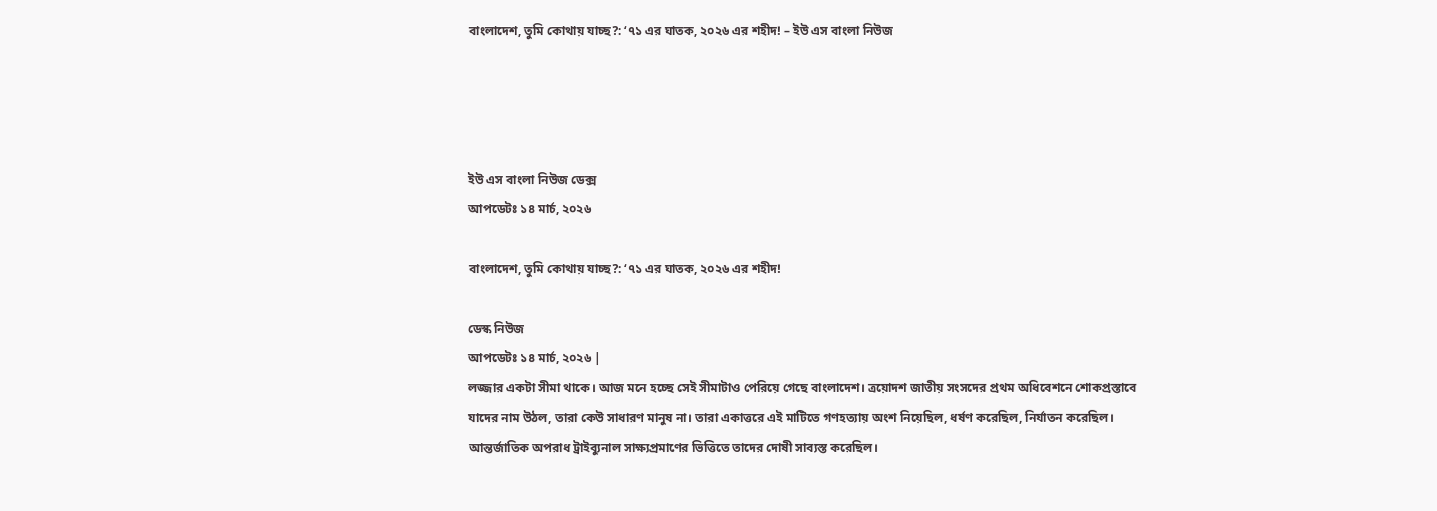বাংলাদেশ, তুমি কোথায় যাচ্ছ?: ‘৭১ এর ঘাতক, ২০২৬ এর শহীদ! – ইউ এস বাংলা নিউজ




ইউ এস বাংলা নিউজ ডেক্স
আপডেটঃ ১৪ মার্চ, ২০২৬

বাংলাদেশ, তুমি কোথায় যাচ্ছ?: ‘৭১ এর ঘাতক, ২০২৬ এর শহীদ!

ডেস্ক নিউজ
আপডেটঃ ১৪ মার্চ, ২০২৬ |
লজ্জার একটা সীমা থাকে। আজ মনে হচ্ছে সেই সীমাটাও পেরিয়ে গেছে বাংলাদেশ। ত্রয়োদশ জাতীয় সংসদের প্রথম অধিবেশনে শোকপ্রস্তাবে যাদের নাম উঠল, তারা কেউ সাধারণ মানুষ না। তারা একাত্তরে এই মাটিতে গণহত্যায় অংশ নিয়েছিল, ধর্ষণ করেছিল, নির্যাতন করেছিল। আন্তর্জাতিক অপরাধ ট্রাইব্যুনাল সাক্ষ্যপ্রমাণের ভিত্তিতে তাদের দোষী সাব্যস্ত করেছিল।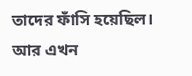তাদের ফাঁসি হয়েছিল। আর এখন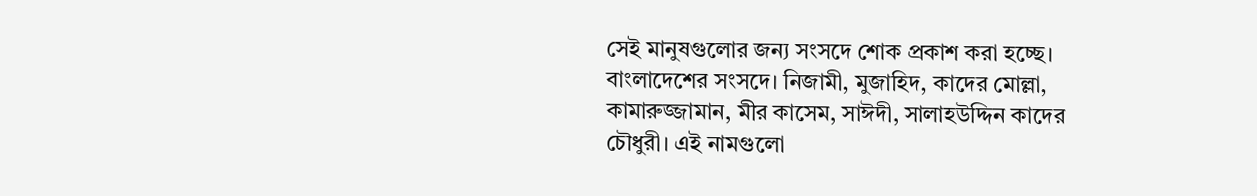সেই মানুষগুলোর জন্য সংসদে শোক প্রকাশ করা হচ্ছে। বাংলাদেশের সংসদে। নিজামী, মুজাহিদ, কাদের মোল্লা, কামারুজ্জামান, মীর কাসেম, সাঈদী, সালাহউদ্দিন কাদের চৌধুরী। এই নামগুলো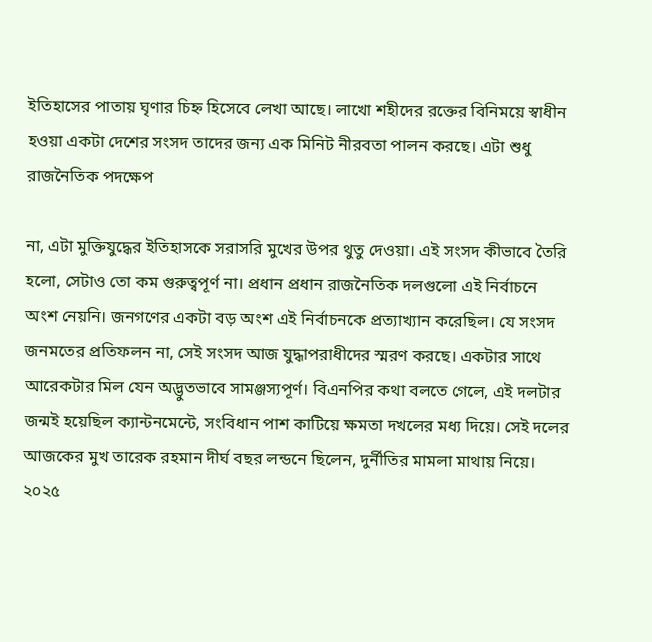ইতিহাসের পাতায় ঘৃণার চিহ্ন হিসেবে লেখা আছে। লাখো শহীদের রক্তের বিনিময়ে স্বাধীন হওয়া একটা দেশের সংসদ তাদের জন্য এক মিনিট নীরবতা পালন করছে। এটা শুধু রাজনৈতিক পদক্ষেপ

না, এটা মুক্তিযুদ্ধের ইতিহাসকে সরাসরি মুখের উপর থুতু দেওয়া। এই সংসদ কীভাবে তৈরি হলো, সেটাও তো কম গুরুত্বপূর্ণ না। প্রধান প্রধান রাজনৈতিক দলগুলো এই নির্বাচনে অংশ নেয়নি। জনগণের একটা বড় অংশ এই নির্বাচনকে প্রত্যাখ্যান করেছিল। যে সংসদ জনমতের প্রতিফলন না, সেই সংসদ আজ যুদ্ধাপরাধীদের স্মরণ করছে। একটার সাথে আরেকটার মিল যেন অদ্ভুতভাবে সামঞ্জস্যপূর্ণ। বিএনপির কথা বলতে গেলে, এই দলটার জন্মই হয়েছিল ক্যান্টনমেন্টে, সংবিধান পাশ কাটিয়ে ক্ষমতা দখলের মধ্য দিয়ে। সেই দলের আজকের মুখ তারেক রহমান দীর্ঘ বছর লন্ডনে ছিলেন, দুর্নীতির মামলা মাথায় নিয়ে। ২০২৫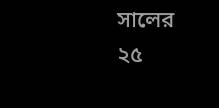সালের ২৫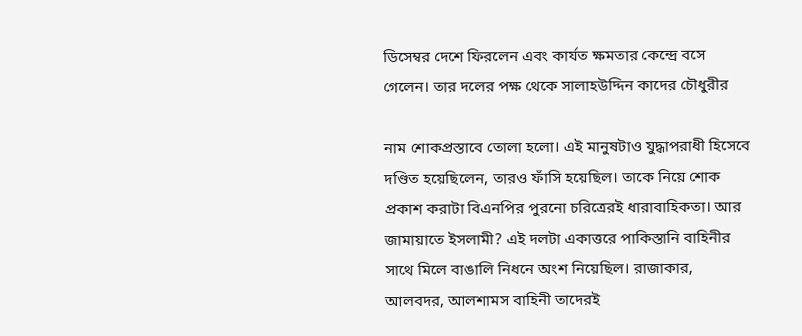ডিসেম্বর দেশে ফিরলেন এবং কার্যত ক্ষমতার কেন্দ্রে বসে গেলেন। তার দলের পক্ষ থেকে সালাহউদ্দিন কাদের চৌধুরীর

নাম শোকপ্রস্তাবে তোলা হলো। এই মানুষটাও যুদ্ধাপরাধী হিসেবে দণ্ডিত হয়েছিলেন, তারও ফাঁসি হয়েছিল। তাকে নিয়ে শোক প্রকাশ করাটা বিএনপির পুরনো চরিত্রেরই ধারাবাহিকতা। আর জামায়াতে ইসলামী? এই দলটা একাত্তরে পাকিস্তানি বাহিনীর সাথে মিলে বাঙালি নিধনে অংশ নিয়েছিল। রাজাকার, আলবদর, আলশামস বাহিনী তাদেরই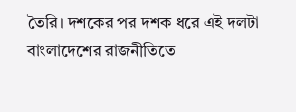তৈরি। দশকের পর দশক ধরে এই দলটা বাংলাদেশের রাজনীতিতে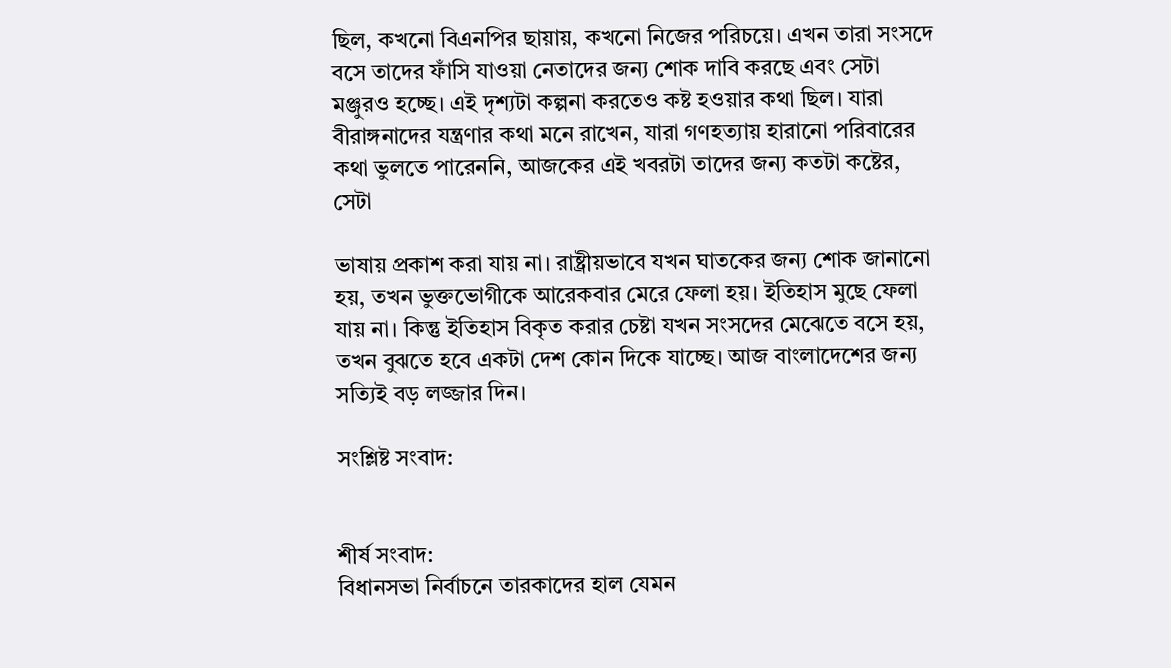ছিল, কখনো বিএনপির ছায়ায়, কখনো নিজের পরিচয়ে। এখন তারা সংসদে বসে তাদের ফাঁসি যাওয়া নেতাদের জন্য শোক দাবি করছে এবং সেটা মঞ্জুরও হচ্ছে। এই দৃশ্যটা কল্পনা করতেও কষ্ট হওয়ার কথা ছিল। যারা বীরাঙ্গনাদের যন্ত্রণার কথা মনে রাখেন, যারা গণহত্যায় হারানো পরিবারের কথা ভুলতে পারেননি, আজকের এই খবরটা তাদের জন্য কতটা কষ্টের, সেটা

ভাষায় প্রকাশ করা যায় না। রাষ্ট্রীয়ভাবে যখন ঘাতকের জন্য শোক জানানো হয়, তখন ভুক্তভোগীকে আরেকবার মেরে ফেলা হয়। ইতিহাস মুছে ফেলা যায় না। কিন্তু ইতিহাস বিকৃত করার চেষ্টা যখন সংসদের মেঝেতে বসে হয়, তখন বুঝতে হবে একটা দেশ কোন দিকে যাচ্ছে। আজ বাংলাদেশের জন্য সত্যিই বড় লজ্জার দিন।

সংশ্লিষ্ট সংবাদ:


শীর্ষ সংবাদ:
বিধানসভা নির্বাচনে তারকাদের হাল যেমন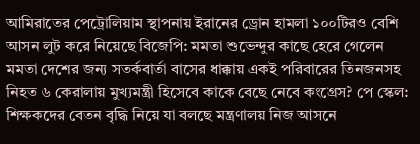আমিরাতের পেট্রোলিয়াম স্থাপনায় ইরানের ড্রোন হামলা ১০০টিরও বেশি আসন লুট করে নিয়েছে বিজেপি: মমতা শুভেন্দুর কাছে হেরে গেলেন মমতা দেশের জন্য সতর্কবার্তা বাসের ধাক্কায় একই পরিবারের তিনজনসহ নিহত ৬ কেরালায় মুখ্যমন্ত্রী হিসেবে কাকে বেছে নেবে কংগ্রেস? পে স্কেল: শিক্ষকদের বেতন বৃদ্ধি নিয়ে যা বলছে মন্ত্রণালয় নিজ আসনে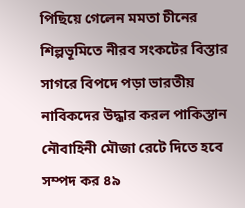পিছিয়ে গেলেন মমতা চীনের শিল্পভূমিতে নীরব সংকটের বিস্তার সাগরে বিপদে পড়া ভারতীয় নাবিকদের উদ্ধার করল পাকিস্তান নৌবাহিনী মৌজা রেটে দিতে হবে সম্পদ কর ৪৯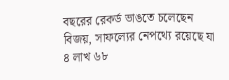বছরের রেকর্ড ভাঙতে চলেছেন বিজয়, সাফল্যের নেপথ্যে রয়েছে যা ৪ লাখ ৬৮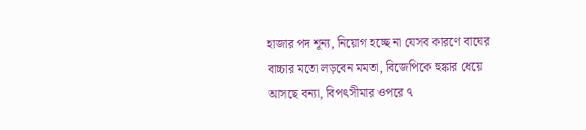হাজার পদ শূন্য, নিয়োগ হচ্ছে না যেসব কারণে বাঘের বাচ্চার মতো লড়বেন মমতা, বিজেপিকে হুঙ্কার ধেয়ে আসছে বন্যা, বিপৎসীমার ওপরে ৭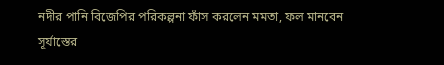নদীর পানি বিজেপির পরিকল্পনা ফাঁস করলেন মমতা, ফল মানবেন সূর্যাস্তের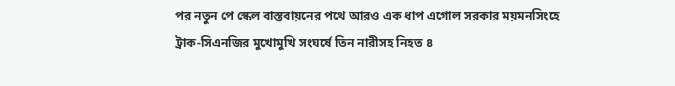পর নতুন পে স্কেল বাস্তবায়নের পথে আরও এক ধাপ এগোল সরকার ময়মনসিংহে ট্রাক-সিএনজির মুখোমুখি সংঘর্ষে তিন নারীসহ নিহত ৪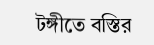টঙ্গীতে বস্তির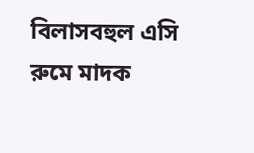বিলাসবহুল এসি রুমে মাদক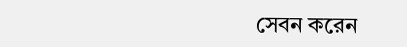সেবন করেন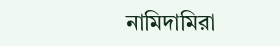নামিদামিরা